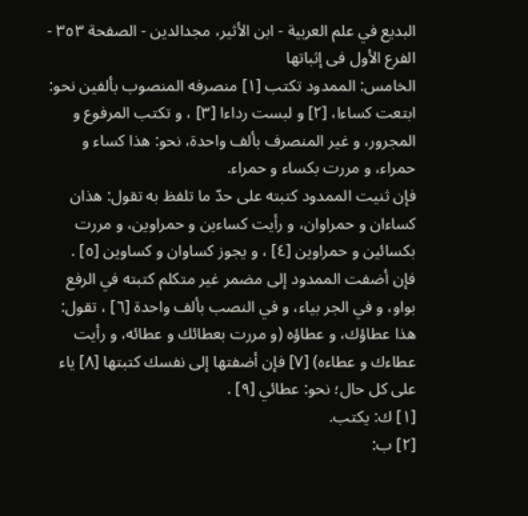البديع في علم العربية - ابن الأثير، مجدالدين - الصفحة ٣٥٣ - الفرع الأول فى إثباتها
الخامس: الممدود تكتب [١] منصرفه المنصوب بألفين نحو: ابتعت كساءا، [٢] و لبست رداءا [٣] ، و تكتب المرفوع و المجرور، و غير المنصرف بألف واحدة، نحو: هذا كساء و حمراء، و مررت بكساء و حمراء.
فإن ثنيت الممدود كتبته على حدّ ما تلفظ به تقول: هذان كساءان و حمراوان، و رأيت كساءين و حمراوين، و مررت بكسائين و حمراوين [٤] ، و يجوز كساوان و كساوين [٥] .
فإن أضفت الممدود إلى مضمر غير متكلم كتبته في الرفع بواو، و في الجر بياء، و في النصب بألف واحدة [٦] ، تقول: هذا عطاؤك، و عطاؤه (و مررت بعطائك و عطائه، و رأيت عطاءك و عطاءه) [٧] فإن أضفتها إلى نفسك كتبتها [٨] ياء على كل حال؛ نحو: عطائي [٩] .
[١] ك: يكتب.
[٢] ب: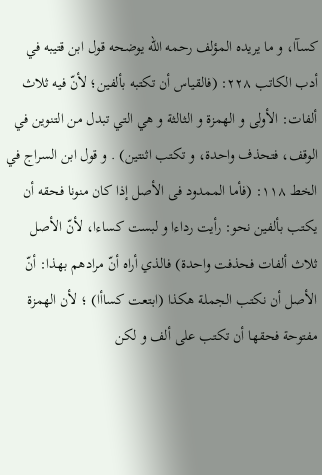كسآا، و ما يريده المؤلف رحمه اللّه يوضحه قول ابن قتيبه في أدب الكاتب ٢٢٨: (فالقياس أن تكتبه بألفين؛ لأنّ فيه ثلاث ألفات: الأولى و الهمزة و الثالثة و هي التي تبدل من التنوين في الوقف، فتحذف واحدة، و تكتب اثنتين) . و قول ابن السراج في الخط ١١٨: (فأما الممدود فى الأصل إذا كان منونا فحقه أن يكتب بألفين نحو: رأيت رداءا و لبست كساءا، لأنّ الأصل ثلاث ألفات فحذفت واحدة) فالذي أراه أنّ مرادهم بهذا: أنّ الأصل أن نكتب الجملة هكذا (ابتعت كساأا) ؛ لأن الهمزة مفتوحة فحقها أن تكتب على ألف و لكن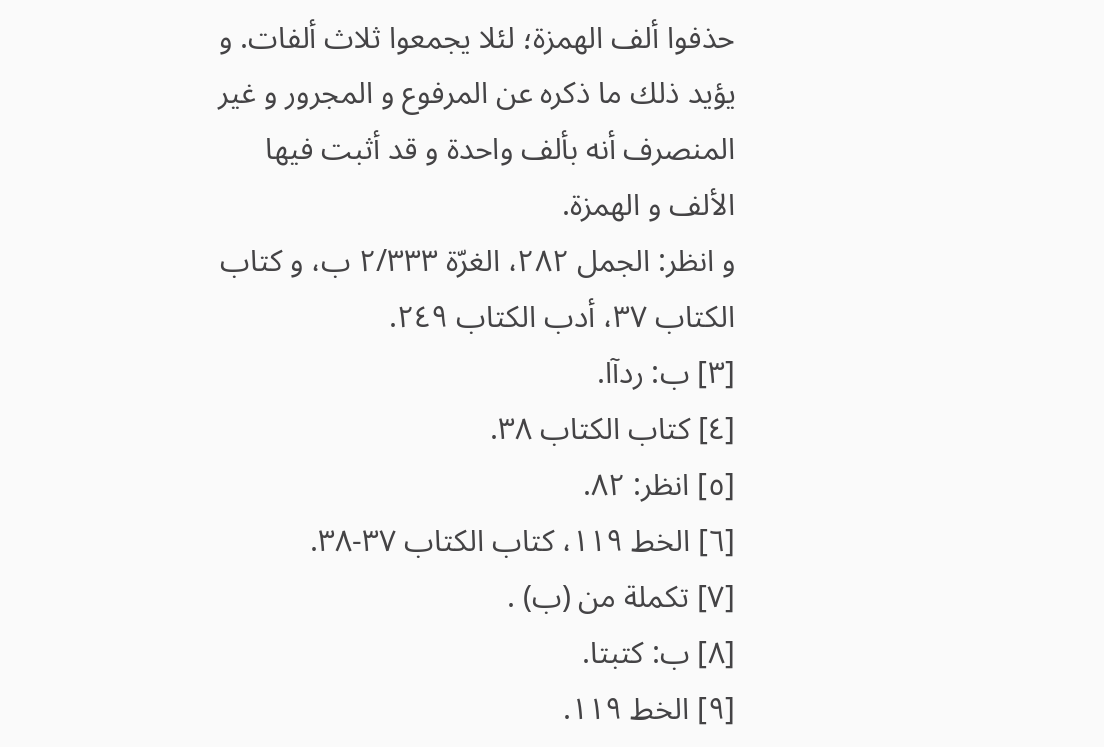حذفوا ألف الهمزة؛ لئلا يجمعوا ثلاث ألفات. و يؤيد ذلك ما ذكره عن المرفوع و المجرور و غير المنصرف أنه بألف واحدة و قد أثبت فيها الألف و الهمزة.
و انظر: الجمل ٢٨٢، الغرّة ٢/٣٣٣ ب، و كتاب الكتاب ٣٧، أدب الكتاب ٢٤٩.
[٣] ب: ردآا.
[٤] كتاب الكتاب ٣٨.
[٥] انظر: ٨٢.
[٦] الخط ١١٩، كتاب الكتاب ٣٧-٣٨.
[٧] تكملة من (ب) .
[٨] ب: كتبتا.
[٩] الخط ١١٩.